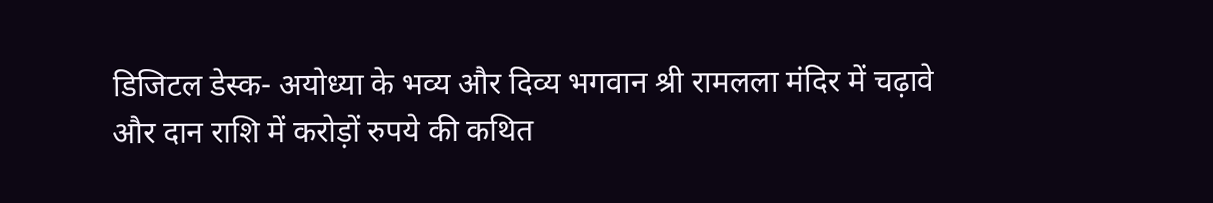डिजिटल डेस्क- अयोध्या के भव्य और दिव्य भगवान श्री रामलला मंदिर में चढ़ावे और दान राशि में करोड़ों रुपये की कथित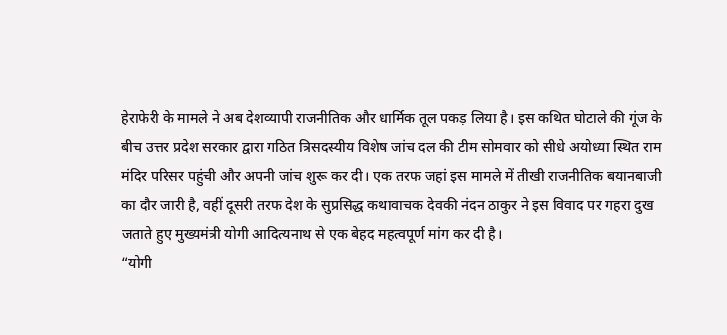हेराफेरी के मामले ने अब देशव्यापी राजनीतिक और धार्मिक तूल पकड़ लिया है। इस कथित घोटाले की गूंज के बीच उत्तर प्रदेश सरकार द्वारा गठित त्रिसदस्यीय विशेष जांच दल की टीम सोमवार को सीधे अयोध्या स्थित राम मंदिर परिसर पहुंची और अपनी जांच शुरू कर दी। एक तरफ जहां इस मामले में तीखी राजनीतिक बयानबाजी का दौर जारी है, वहीं दूसरी तरफ देश के सुप्रसिद्ध कथावाचक देवकी नंदन ठाकुर ने इस विवाद पर गहरा दुख जताते हुए मुख्यमंत्री योगी आदित्यनाथ से एक बेहद महत्वपूर्ण मांग कर दी है।
“योगी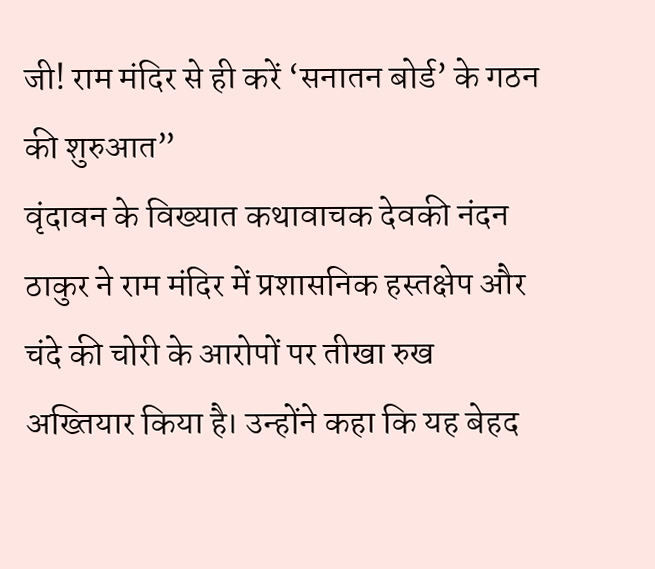जी! राम मंदिर से ही करें ‘सनातन बोर्ड’ के गठन की शुरुआत”
वृंदावन के विख्यात कथावाचक देवकी नंदन ठाकुर ने राम मंदिर में प्रशासनिक हस्तक्षेप और चंदे की चोरी के आरोपों पर तीखा रुख अख्तियार किया है। उन्होंने कहा कि यह बेहद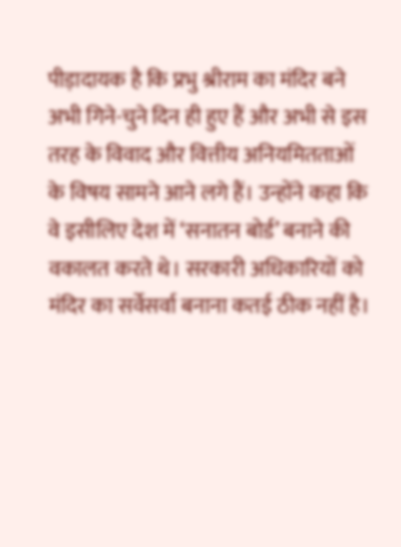पीड़ादायक है कि प्रभु श्रीराम का मंदिर बने अभी गिने-चुने दिन ही हुए हैं और अभी से इस तरह के विवाद और वित्तीय अनियमितताओं के विषय सामने आने लगे हैं। उन्होंने कहा कि वे इसीलिए देश में ‘सनातन बोर्ड’ बनाने की वकालत करते थे। सरकारी अधिकारियों को मंदिर का सर्वेसर्वा बनाना कतई ठीक नहीं है।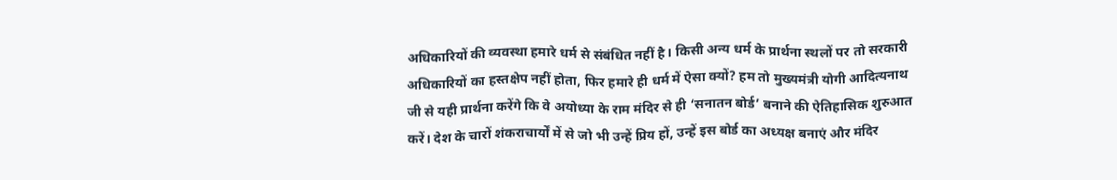अधिकारियों की व्यवस्था हमारे धर्म से संबंधित नहीं है। किसी अन्य धर्म के प्रार्थना स्थलों पर तो सरकारी अधिकारियों का हस्तक्षेप नहीं होता, फिर हमारे ही धर्म में ऐसा क्यों? हम तो मुख्यमंत्री योगी आदित्यनाथ जी से यही प्रार्थना करेंगे कि वे अयोध्या के राम मंदिर से ही ‘सनातन बोर्ड’ बनाने की ऐतिहासिक शुरुआत करें। देश के चारों शंकराचार्यों में से जो भी उन्हें प्रिय हों, उन्हें इस बोर्ड का अध्यक्ष बनाएं और मंदिर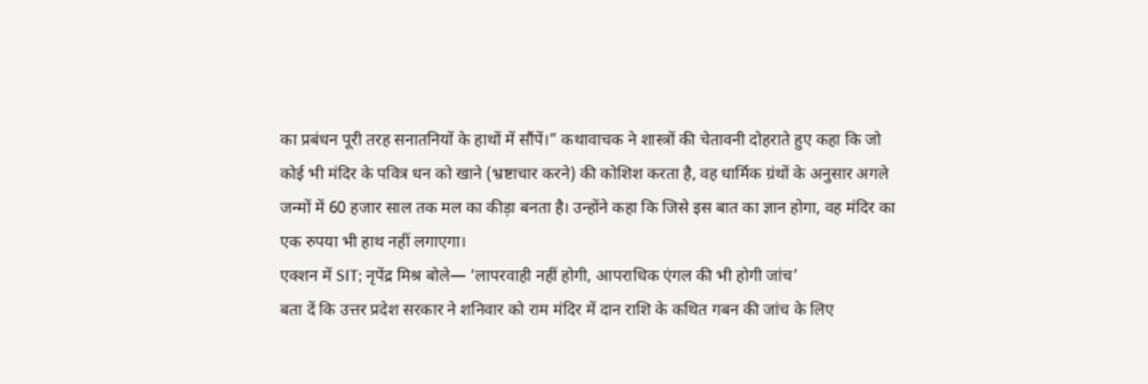का प्रबंधन पूरी तरह सनातनियों के हाथों में सौंपें।” कथावाचक ने शास्त्रों की चेतावनी दोहराते हुए कहा कि जो कोई भी मंदिर के पवित्र धन को खाने (भ्रष्टाचार करने) की कोशिश करता है, वह धार्मिक ग्रंथों के अनुसार अगले जन्मों में 60 हजार साल तक मल का कीड़ा बनता है। उन्होंने कहा कि जिसे इस बात का ज्ञान होगा, वह मंदिर का एक रुपया भी हाथ नहीं लगाएगा।
एक्शन में SIT; नृपेंद्र मिश्र बोले— ‘लापरवाही नहीं होगी, आपराधिक एंगल की भी होगी जांच’
बता दें कि उत्तर प्रदेश सरकार ने शनिवार को राम मंदिर में दान राशि के कथित गबन की जांच के लिए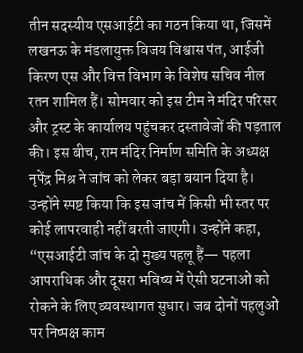तीन सदस्यीय एसआईटी का गठन किया था, जिसमें लखनऊ के मंडलायुक्त विजय विश्वास पंत, आईजी किरण एस और वित्त विभाग के विशेष सचिव नील रतन शामिल हैं। सोमवार को इस टीम ने मंदिर परिसर और ट्रस्ट के कार्यालय पहुंचकर दस्तावेजों की पड़ताल की। इस बीच, राम मंदिर निर्माण समिति के अध्यक्ष नृपेंद्र मिश्र ने जांच को लेकर बड़ा बयान दिया है। उन्होंने स्पष्ट किया कि इस जांच में किसी भी स्तर पर कोई लापरवाही नहीं बरती जाएगी। उन्होंने कहा, “एसआईटी जांच के दो मुख्य पहलू हैं— पहला आपराधिक और दूसरा भविष्य में ऐसी घटनाओं को रोकने के लिए व्यवस्थागत सुधार। जब दोनों पहलुओं पर निष्पक्ष काम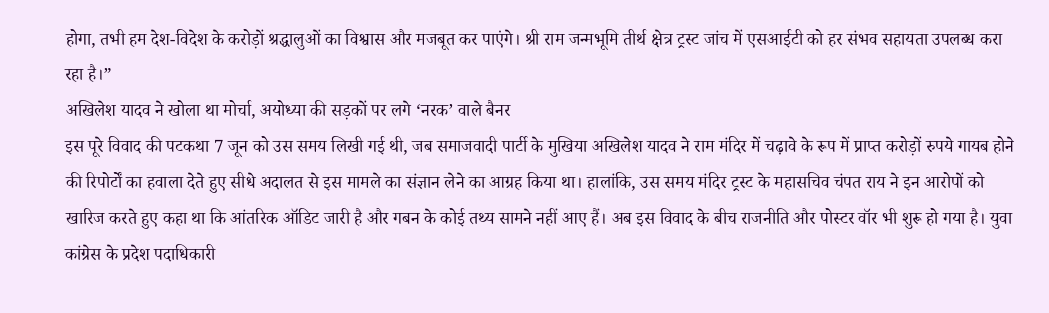होगा, तभी हम देश-विदेश के करोड़ों श्रद्धालुओं का विश्वास और मजबूत कर पाएंगे। श्री राम जन्मभूमि तीर्थ क्षेत्र ट्रस्ट जांच में एसआईटी को हर संभव सहायता उपलब्ध करा रहा है।”
अखिलेश यादव ने खोला था मोर्चा, अयोध्या की सड़कों पर लगे ‘नरक’ वाले बैनर
इस पूरे विवाद की पटकथा 7 जून को उस समय लिखी गई थी, जब समाजवादी पार्टी के मुखिया अखिलेश यादव ने राम मंदिर में चढ़ावे के रूप में प्राप्त करोड़ों रुपये गायब होने की रिपोर्टों का हवाला देते हुए सीधे अदालत से इस मामले का संज्ञान लेने का आग्रह किया था। हालांकि, उस समय मंदिर ट्रस्ट के महासचिव चंपत राय ने इन आरोपों को खारिज करते हुए कहा था कि आंतरिक ऑडिट जारी है और गबन के कोई तथ्य सामने नहीं आए हैं। अब इस विवाद के बीच राजनीति और पोस्टर वॉर भी शुरू हो गया है। युवा कांग्रेस के प्रदेश पदाधिकारी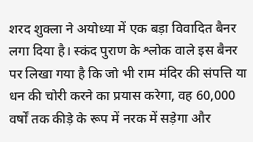शरद शुक्ला ने अयोध्या में एक बड़ा विवादित बैनर लगा दिया है। स्कंद पुराण के श्लोक वाले इस बैनर पर लिखा गया है कि जो भी राम मंदिर की संपत्ति या धन की चोरी करने का प्रयास करेगा, वह 60,000 वर्षों तक कीड़े के रूप में नरक में सड़ेगा और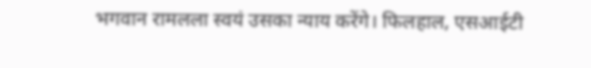भगवान रामलला स्वयं उसका न्याय करेंगे। फिलहाल, एसआईटी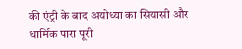की एंट्री के बाद अयोध्या का सियासी और धार्मिक पारा पूरी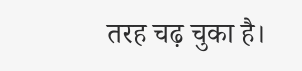तरह चढ़ चुका है।